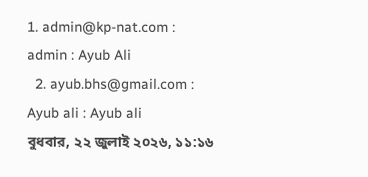1. admin@kp-nat.com : admin : Ayub Ali
  2. ayub.bhs@gmail.com : Ayub ali : Ayub ali
বুধবার, ২২ জুলাই ২০২৬, ১১:১৬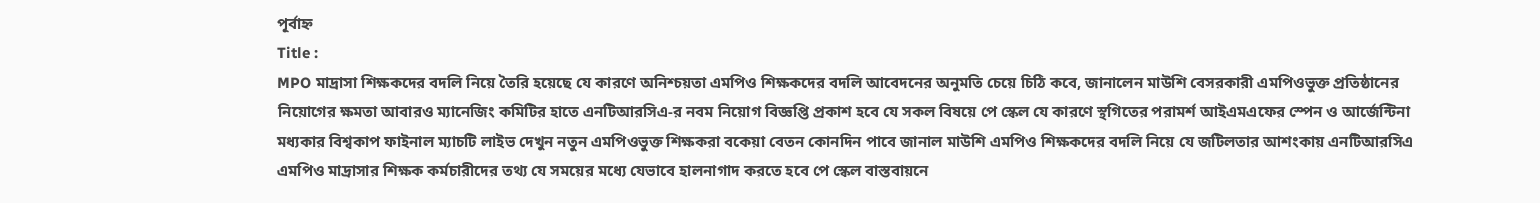পূর্বাহ্ন
Title :
MPO মাদ্রাসা শিক্ষকদের বদলি নিয়ে তৈরি হয়েছে যে কারণে অনিশ্চয়তা এমপিও শিক্ষকদের বদলি আবেদনের অনুমতি চেয়ে চিঠি কবে, জানালেন মাউশি বেসরকারী এমপিওভুক্ত প্রতিষ্ঠানের নিয়োগের ক্ষমতা আবারও ম্যানেজিং কমিটির হাতে এনটিআরসিএ-র নবম নিয়োগ বিজ্ঞপ্তি প্রকাশ হবে যে সকল বিষয়ে পে স্কেল যে কারণে স্থগিতের পরামর্শ আইএমএফের স্পেন ও আর্জেন্টিনা মধ্যকার বিশ্বকাপ ফাইনাল ম্যাচটি লাইভ দেখুন নতুন এমপিওভুক্ত শিক্ষকরা বকেয়া বেতন কোনদিন পাবে জানাল মাউশি এমপিও শিক্ষকদের বদলি নিয়ে যে জটিলতার আশংকায় এনটিআরসিএ এমপিও মাদ্রাসার শিক্ষক কর্মচারীদের তথ্য যে সময়ের মধ্যে যেভাবে হালনাগাদ করতে হবে পে স্কেল বাস্তবায়নে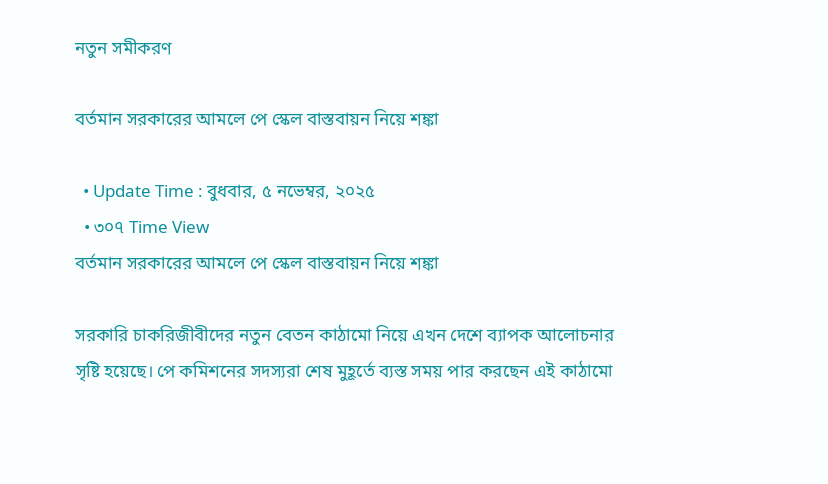নতুন সমীকরণ

বর্তমান সরকারের আমলে পে স্কেল বাস্তবায়ন নিয়ে শঙ্কা

  • Update Time : বুধবার, ৫ নভেম্বর, ২০২৫
  • ৩০৭ Time View
বর্তমান সরকারের আমলে পে স্কেল বাস্তবায়ন নিয়ে শঙ্কা

সরকারি চাকরিজীবীদের নতুন বেতন কাঠামো নিয়ে এখন দেশে ব্যাপক আলোচনার সৃষ্টি হয়েছে। পে কমিশনের সদস্যরা শেষ মুহূর্তে ব্যস্ত সময় পার করছেন এই কাঠামো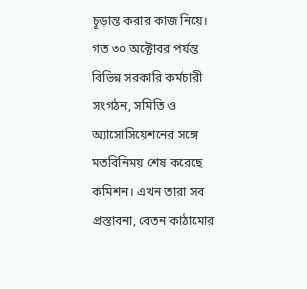চূড়ান্ত করার কাজ নিয়ে। গত ৩০ অক্টোবর পর্যন্ত বিভিন্ন সরকারি কর্মচারী সংগঠন, সমিতি ও অ্যাসোসিয়েশনের সঙ্গে মতবিনিময় শেষ করেছে কমিশন। এখন তারা সব প্রস্তাবনা, বেতন কাঠামোর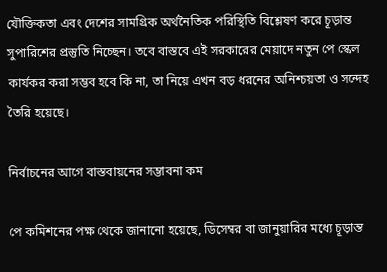যৌক্তিকতা এবং দেশের সামগ্রিক অর্থনৈতিক পরিস্থিতি বিশ্লেষণ করে চূড়ান্ত সুপারিশের প্রস্তুতি নিচ্ছেন। তবে বাস্তবে এই সরকারের মেয়াদে নতুন পে স্কেল কার্যকর করা সম্ভব হবে কি না, তা নিয়ে এখন বড় ধরনের অনিশ্চয়তা ও সন্দেহ তৈরি হয়েছে।

নির্বাচনের আগে বাস্তবায়নের সম্ভাবনা কম

পে কমিশনের পক্ষ থেকে জানানো হয়েছে, ডিসেম্বর বা জানুয়ারির মধ্যে চূড়ান্ত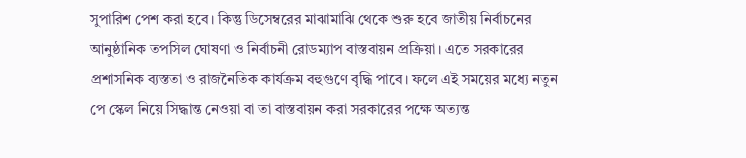সুপারিশ পেশ করা হবে। কিন্তু ডিসেম্বরের মাঝামাঝি থেকে শুরু হবে জাতীয় নির্বাচনের আনুষ্ঠানিক তপসিল ঘোষণা ও নির্বাচনী রোডম্যাপ বাস্তবায়ন প্রক্রিয়া। এতে সরকারের প্রশাসনিক ব্যস্ততা ও রাজনৈতিক কার্যক্রম বহুগুণে বৃদ্ধি পাবে। ফলে এই সময়ের মধ্যে নতুন পে স্কেল নিয়ে সিদ্ধান্ত নেওয়া বা তা বাস্তবায়ন করা সরকারের পক্ষে অত্যন্ত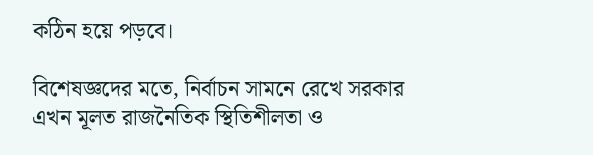কঠিন হয়ে পড়বে।

বিশেষজ্ঞদের মতে, নির্বাচন সামনে রেখে সরকার এখন মূলত রাজনৈতিক স্থিতিশীলতা ও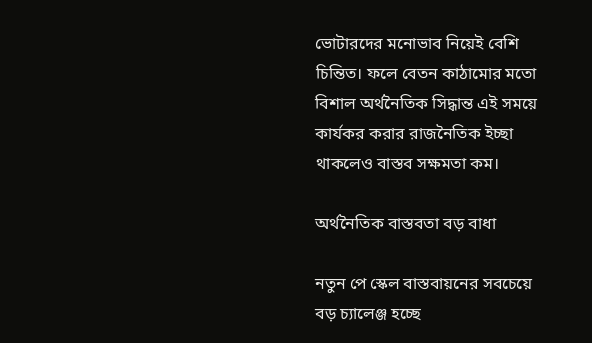ভোটারদের মনোভাব নিয়েই বেশি চিন্তিত। ফলে বেতন কাঠামোর মতো বিশাল অর্থনৈতিক সিদ্ধান্ত এই সময়ে কার্যকর করার রাজনৈতিক ইচ্ছা থাকলেও বাস্তব সক্ষমতা কম।

অর্থনৈতিক বাস্তবতা বড় বাধা

নতুন পে স্কেল বাস্তবায়নের সবচেয়ে বড় চ্যালেঞ্জ হচ্ছে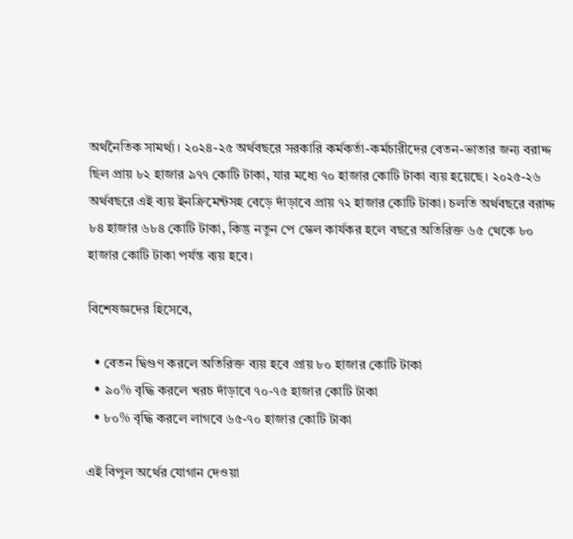অর্থনৈতিক সামর্থ্য। ২০২৪-২৫ অর্থবছরে সরকারি কর্মকর্তা-কর্মচারীদের বেতন-ভাতার জন্য বরাদ্দ ছিল প্রায় ৮২ হাজার ৯৭৭ কোটি টাকা, যার মধ্যে ৭০ হাজার কোটি টাকা ব্যয় হয়েছে। ২০২৫-২৬ অর্থবছরে এই ব্যয় ইনক্রিমেন্টসহ বেড়ে দাঁড়াবে প্রায় ৭২ হাজার কোটি টাকা। চলতি অর্থবছরে বরাদ্দ ৮৪ হাজার ৬৮৪ কোটি টাকা, কিন্তু নতুন পে স্কেল কার্যকর হলে বছরে অতিরিক্ত ৬৫ থেকে ৮০ হাজার কোটি টাকা পর্যন্ত ব্যয় হবে।

বিশেষজ্ঞদের হিসেবে,

  • বেতন দ্বিগুণ করলে অতিরিক্ত ব্যয় হবে প্রায় ৮০ হাজার কোটি টাকা
  • ৯০% বৃদ্ধি করলে খরচ দাঁড়াবে ৭০-৭৫ হাজার কোটি টাকা
  • ৮০% বৃদ্ধি করলে লাগবে ৬৫-৭০ হাজার কোটি টাকা

এই বিপুল অর্থের যোগান দেওয়া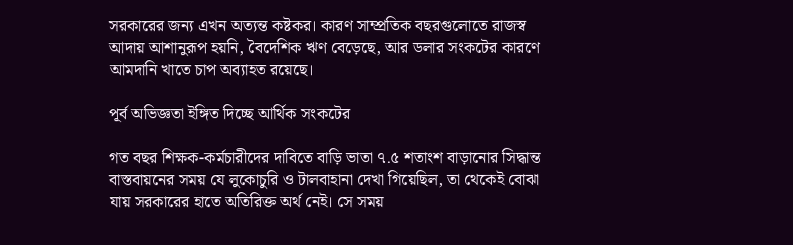সরকারের জন্য এখন অত্যন্ত কষ্টকর। কারণ সাম্প্রতিক বছরগুলোতে রাজস্ব আদায় আশানুরূপ হয়নি, বৈদেশিক ঋণ বেড়েছে, আর ডলার সংকটের কারণে আমদানি খাতে চাপ অব্যাহত রয়েছে।

পূর্ব অভিজ্ঞতা ইঙ্গিত দিচ্ছে আর্থিক সংকটের

গত বছর শিক্ষক-কর্মচারীদের দাবিতে বাড়ি ভাতা ৭.৫ শতাংশ বাড়ানোর সিদ্ধান্ত বাস্তবায়নের সময় যে লুকোচুরি ও টালবাহানা দেখা গিয়েছিল, তা থেকেই বোঝা যায় সরকারের হাতে অতিরিক্ত অর্থ নেই। সে সময়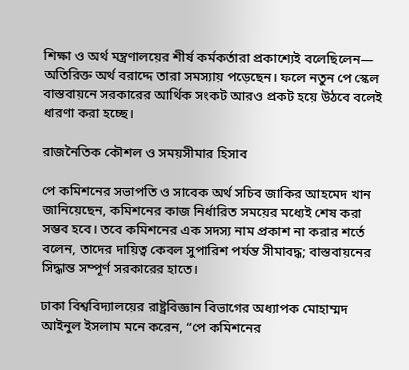শিক্ষা ও অর্থ মন্ত্রণালয়ের শীর্ষ কর্মকর্তারা প্রকাশ্যেই বলেছিলেন— অতিরিক্ত অর্থ বরাদ্দে তারা সমস্যায় পড়েছেন। ফলে নতুন পে স্কেল বাস্তবায়নে সরকারের আর্থিক সংকট আরও প্রকট হয়ে উঠবে বলেই ধারণা করা হচ্ছে।

রাজনৈতিক কৌশল ও সময়সীমার হিসাব

পে কমিশনের সভাপতি ও সাবেক অর্থ সচিব জাকির আহমেদ খান জানিয়েছেন, কমিশনের কাজ নির্ধারিত সময়ের মধ্যেই শেষ করা সম্ভব হবে। তবে কমিশনের এক সদস্য নাম প্রকাশ না করার শর্তে বলেন, তাদের দায়িত্ব কেবল সুপারিশ পর্যন্ত সীমাবদ্ধ; বাস্তবায়নের সিদ্ধান্ত সম্পূর্ণ সরকারের হাতে।

ঢাকা বিশ্ববিদ্যালয়ের রাষ্ট্রবিজ্ঞান বিভাগের অধ্যাপক মোহাম্মদ আইনুল ইসলাম মনে করেন, “পে কমিশনের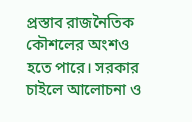প্রস্তাব রাজনৈতিক কৌশলের অংশও হতে পারে। সরকার চাইলে আলোচনা ও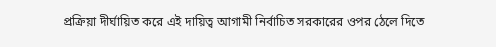প্রক্রিয়া দীর্ঘায়িত করে এই দায়িত্ব আগামী নির্বাচিত সরকারের ওপর ঠেলে দিতে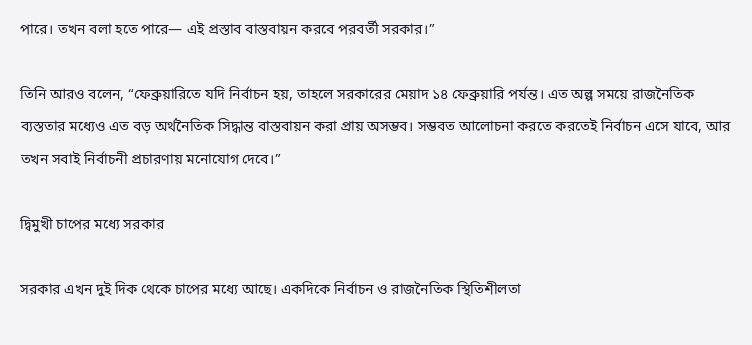পারে। তখন বলা হতে পারে— এই প্রস্তাব বাস্তবায়ন করবে পরবর্তী সরকার।”

তিনি আরও বলেন, “ফেব্রুয়ারিতে যদি নির্বাচন হয়, তাহলে সরকারের মেয়াদ ১৪ ফেব্রুয়ারি পর্যন্ত। এত অল্প সময়ে রাজনৈতিক ব্যস্ততার মধ্যেও এত বড় অর্থনৈতিক সিদ্ধান্ত বাস্তবায়ন করা প্রায় অসম্ভব। সম্ভবত আলোচনা করতে করতেই নির্বাচন এসে যাবে, আর তখন সবাই নির্বাচনী প্রচারণায় মনোযোগ দেবে।”

দ্বিমুখী চাপের মধ্যে সরকার

সরকার এখন দুই দিক থেকে চাপের মধ্যে আছে। একদিকে নির্বাচন ও রাজনৈতিক স্থিতিশীলতা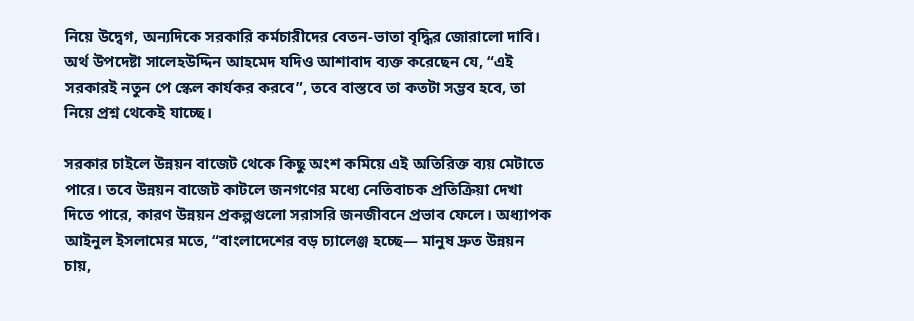নিয়ে উদ্বেগ, অন্যদিকে সরকারি কর্মচারীদের বেতন-ভাতা বৃদ্ধির জোরালো দাবি। অর্থ উপদেষ্টা সালেহউদ্দিন আহমেদ যদিও আশাবাদ ব্যক্ত করেছেন যে, “এই সরকারই নতুন পে স্কেল কার্যকর করবে”, তবে বাস্তবে তা কতটা সম্ভব হবে, তা নিয়ে প্রশ্ন থেকেই যাচ্ছে।

সরকার চাইলে উন্নয়ন বাজেট থেকে কিছু অংশ কমিয়ে এই অতিরিক্ত ব্যয় মেটাতে পারে। তবে উন্নয়ন বাজেট কাটলে জনগণের মধ্যে নেতিবাচক প্রতিক্রিয়া দেখা দিতে পারে, কারণ উন্নয়ন প্রকল্পগুলো সরাসরি জনজীবনে প্রভাব ফেলে। অধ্যাপক আইনুল ইসলামের মতে, “বাংলাদেশের বড় চ্যালেঞ্জ হচ্ছে— মানুষ দ্রুত উন্নয়ন চায়,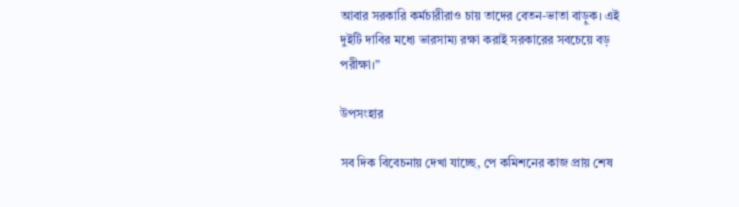আবার সরকারি কর্মচারীরাও চায় তাদের বেতন-ভাতা বাড়ুক। এই দুইটি দাবির মধ্যে ভারসাম্য রক্ষা করাই সরকারের সবচেয়ে বড় পরীক্ষা।”

উপসংহার

সব দিক বিবেচনায় দেখা যাচ্ছে, পে কমিশনের কাজ প্রায় শেষ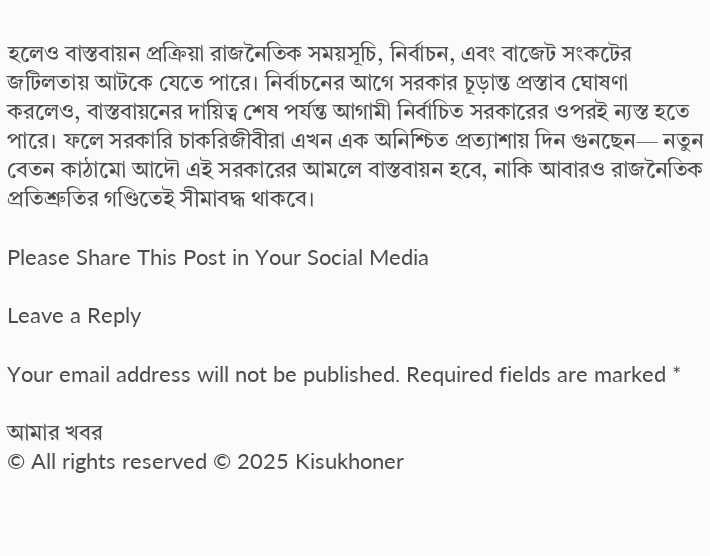হলেও বাস্তবায়ন প্রক্রিয়া রাজনৈতিক সময়সূচি, নির্বাচন, এবং বাজেট সংকটের জটিলতায় আটকে যেতে পারে। নির্বাচনের আগে সরকার চূড়ান্ত প্রস্তাব ঘোষণা করলেও, বাস্তবায়নের দায়িত্ব শেষ পর্যন্ত আগামী নির্বাচিত সরকারের ওপরই ন্যস্ত হতে পারে। ফলে সরকারি চাকরিজীবীরা এখন এক অনিশ্চিত প্রত্যাশায় দিন গুনছেন— নতুন বেতন কাঠামো আদৌ এই সরকারের আমলে বাস্তবায়ন হবে, নাকি আবারও রাজনৈতিক প্রতিশ্রুতির গণ্ডিতেই সীমাবদ্ধ থাকবে।

Please Share This Post in Your Social Media

Leave a Reply

Your email address will not be published. Required fields are marked *

আমার খবর
© All rights reserved © 2025 Kisukhoner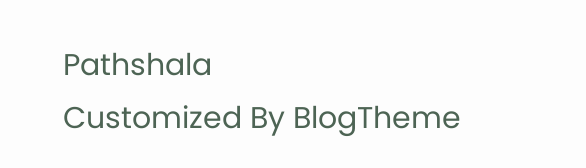Pathshala
Customized By BlogTheme